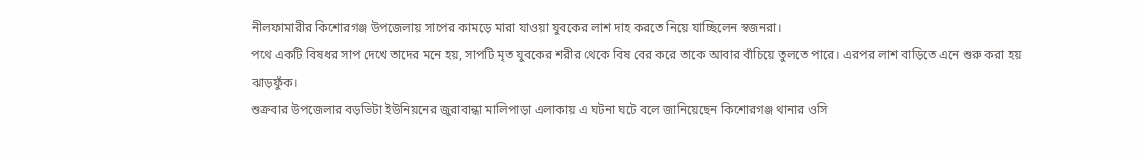নীলফামারীর কিশোরগঞ্জ উপজেলায় সাপের কামড়ে মারা যাওয়া যুবকের লাশ দাহ করতে নিয়ে যাচ্ছিলেন স্বজনরা।
পথে একটি বিষধর সাপ দেখে তাদের মনে হয়, সাপটি মৃত যুবকের শরীর থেকে বিষ বের করে তাকে আবার বাঁচিয়ে তুলতে পারে। এরপর লাশ বাড়িতে এনে শুরু করা হয় ঝাড়ফুঁক।
শুক্রবার উপজেলার বড়ভিটা ইউনিয়নের জুরাবান্ধা মালিপাড়া এলাকায় এ ঘটনা ঘটে বলে জানিয়েছেন কিশোরগঞ্জ থানার ওসি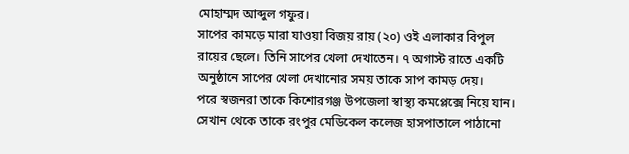মোহাম্মদ আব্দুল গফুর।
সাপের কামড়ে মারা যাওয়া বিজয় রায় (২০) ওই এলাকার বিপুল রায়ের ছেলে। তিনি সাপের খেলা দেখাতেন। ৭ অগাস্ট রাতে একটি অনুষ্ঠানে সাপের খেলা দেখানোর সময় তাকে সাপ কামড় দেয়।
পরে স্বজনরা তাকে কিশোরগঞ্জ উপজেলা স্বাস্থ্য কমপ্লেক্সে নিয়ে যান। সেখান থেকে তাকে রংপুর মেডিকেল কলেজ হাসপাতালে পাঠানো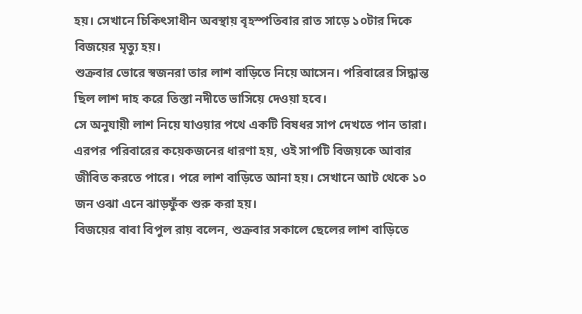হয়। সেখানে চিকিৎসাধীন অবস্থায় বৃহস্পতিবার রাত সাড়ে ১০টার দিকে বিজয়ের মৃত্যু হয়।
শুক্রবার ভোরে স্বজনরা তার লাশ বাড়িতে নিয়ে আসেন। পরিবারের সিদ্ধান্ত ছিল লাশ দাহ করে তিস্তা নদীতে ভাসিয়ে দেওয়া হবে।
সে অনুযায়ী লাশ নিয়ে যাওয়ার পথে একটি বিষধর সাপ দেখতে পান তারা। এরপর পরিবারের কয়েকজনের ধারণা হয়, ওই সাপটি বিজয়কে আবার জীবিত করতে পারে। পরে লাশ বাড়িতে আনা হয়। সেখানে আট থেকে ১০ জন ওঝা এনে ঝাড়ফুঁক শুরু করা হয়।
বিজয়ের বাবা বিপুল রায় বলেন, শুক্রবার সকালে ছেলের লাশ বাড়িতে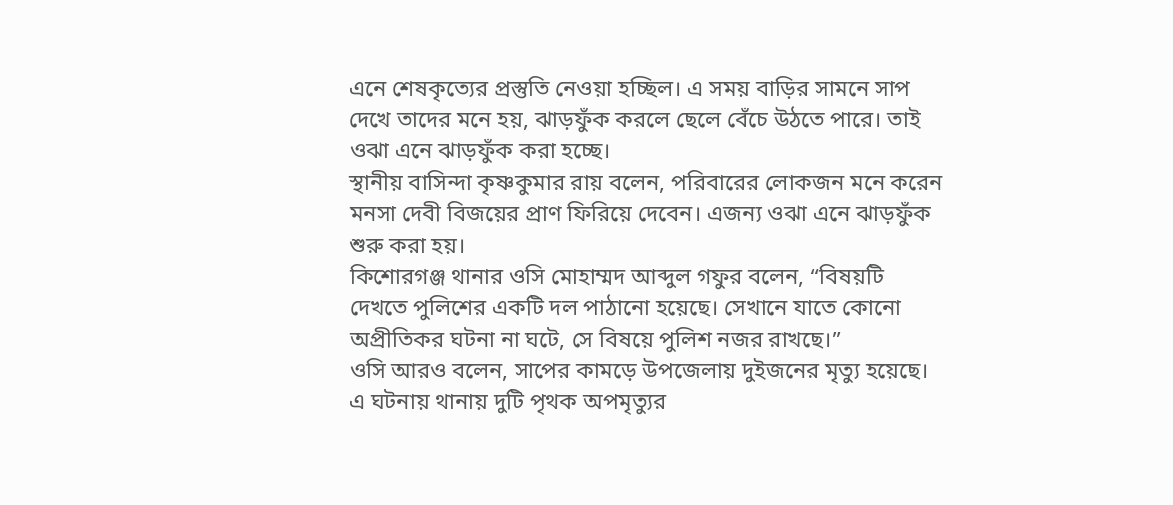এনে শেষকৃত্যের প্রস্তুতি নেওয়া হচ্ছিল। এ সময় বাড়ির সামনে সাপ দেখে তাদের মনে হয়, ঝাড়ফুঁক করলে ছেলে বেঁচে উঠতে পারে। তাই ওঝা এনে ঝাড়ফুঁক করা হচ্ছে।
স্থানীয় বাসিন্দা কৃষ্ণকুমার রায় বলেন, পরিবারের লোকজন মনে করেন মনসা দেবী বিজয়ের প্রাণ ফিরিয়ে দেবেন। এজন্য ওঝা এনে ঝাড়ফুঁক শুরু করা হয়।
কিশোরগঞ্জ থানার ওসি মোহাম্মদ আব্দুল গফুর বলেন, “বিষয়টি দেখতে পুলিশের একটি দল পাঠানো হয়েছে। সেখানে যাতে কোনো অপ্রীতিকর ঘটনা না ঘটে, সে বিষয়ে পুলিশ নজর রাখছে।”
ওসি আরও বলেন, সাপের কামড়ে উপজেলায় দুইজনের মৃত্যু হয়েছে। এ ঘটনায় থানায় দুটি পৃথক অপমৃত্যুর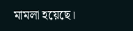মামলা হয়েছে।